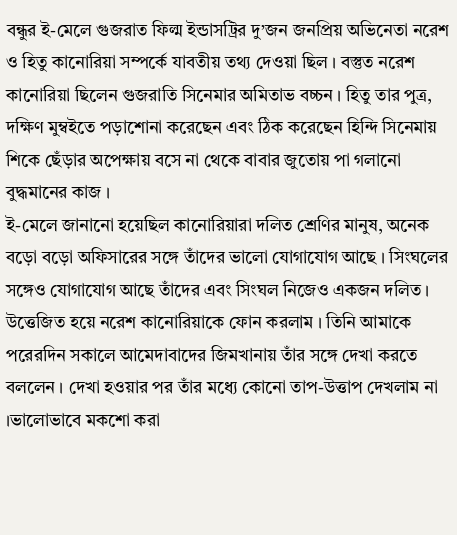বন্ধুর ই-মেলে গুজরাত ফিল্ম ইন্ডাসট্রির দু’জন জনপ্রিয় অভিনেতা নরেশ ও হিতু কানোরিয়া সম্পর্কে যাবতীয় তথ্য দেওয়া ছিল । বস্তুত নরেশ কানোরিয়া ছিলেন গুজরাতি সিনেমার অমিতাভ বচ্চন । হিতু তার পুত্র, দক্ষিণ মুম্বইতে পড়াশোনা করেছেন এবং ঠিক করেছেন হিন্দি সিনেমায় শিকে ছেঁড়ার অপেক্ষায় বসে না থেকে বাবার জুতোয় পা গলানো বুদ্ধমানের কাজ ।
ই-মেলে জানানো হয়েছিল কানোরিয়ারা দলিত শ্রেণির মানুষ, অনেক বড়ো বড়ো অফিসারের সঙ্গে তাঁদের ভালো যোগাযোগ আছে । সিংঘলের সঙ্গেও যোগাযোগ আছে তাঁদের এবং সিংঘল নিজেও একজন দলিত । উত্তেজিত হয়ে নরেশ কানোরিয়াকে ফোন করলাম । তিনি আমাকে পরেরদিন সকালে আমেদাবাদের জিমখানায় তাঁর সঙ্গে দেখা করতে বললেন । দেখা হওয়ার পর তাঁর মধ্যে কোনো তাপ-উত্তাপ দেখলাম না ।ভালোভাবে মকশো করা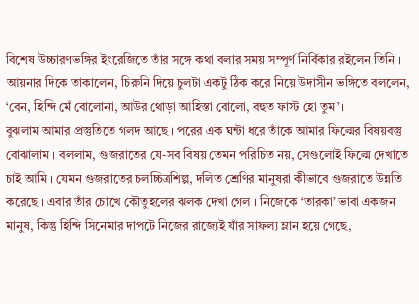বিশেষ উচ্চারণভঙ্গির ইংরেজিতে তাঁর সঙ্গে কথা বলার সময় সম্পূর্ণ নির্বিকার রইলেন তিনি । আয়নার দিকে তাকালেন, চিরুনি দিয়ে চুলটা একটু ঠিক করে নিয়ে উদাসীন ভঙ্গিতে বললেন, ‘বেন, হিন্দি মেঁ বোলোনা, আউর থোড়া আহিস্তা বোলো, বহুত ফাস্ট হো তুম’।
বুঝলাম আমার প্রস্তুতিতে গলদ আছে । পরের এক ঘন্টা ধরে তাঁকে আমার ফিল্মের বিষয়বস্তু বোঝালাম । বললাম, গুজরাতের যে-সব বিষয় তেমন পরিচিত নয়, সেগুলোই ফিল্মে দেখাতে চাই আমি । যেমন গুজরাতের চলচ্চিত্রশিল্প, দলিত শ্রেণির মানুষরা কীভাবে গুজরাতে উন্নতি করেছে । এবার তাঁর চোখে কৌতুহলের ঝলক দেখা গেল । নিজেকে ‘তারকা’ ভাবা একজন মানুষ, কিন্তু হিন্দি সিনেমার দাপটে নিজের রাজ্যেই যাঁর সাফল্য ম্লান হয়ে গেছে,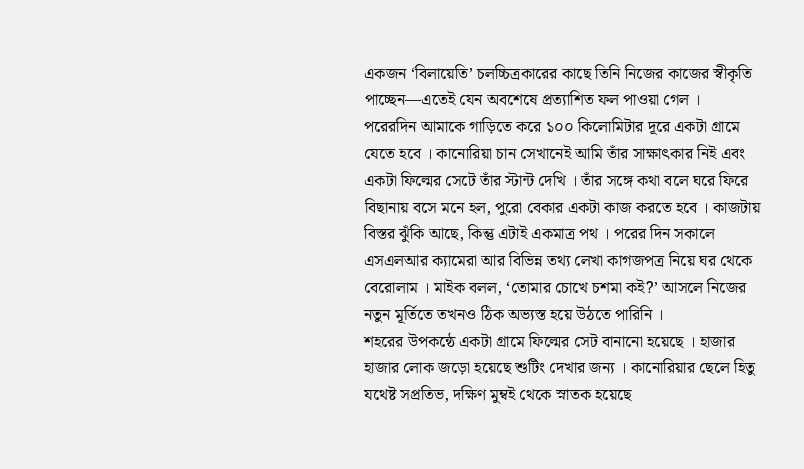একজন ‘বিলায়েতি’ চলচ্চিত্রকারের কাছে তিনি নিজের কাজের স্বীকৃতি পাচ্ছেন—এতেই যেন অবশেষে প্রত্যাশিত ফল পাওয়া গেল ।
পরেরদিন আমাকে গাড়িতে করে ১০০ কিলোমিটার দূরে একটা গ্রামে যেতে হবে । কানোরিয়া চান সেখানেই আমি তাঁর সাক্ষাৎকার নিই এবং একটা ফিল্মের সেটে তাঁর স্টান্ট দেখি । তাঁর সঙ্গে কথা বলে ঘরে ফিরে বিছানায় বসে মনে হল, পুরো বেকার একটা কাজ করতে হবে । কাজটায় বিস্তর ঝুঁকি আছে, কিন্তু এটাই একমাত্র পথ । পরের দিন সকালে এসএলআর ক্যামেরা আর বিভিন্ন তথ্য লেখা কাগজপত্র নিয়ে ঘর থেকে বেরোলাম । মাইক বলল, ‘তোমার চোখে চশমা কই?’ আসলে নিজের নতুন মূর্তিতে তখনও ঠিক অভ্যস্ত হয়ে উঠতে পারিনি ।
শহরের উপকন্ঠে একটা গ্রামে ফিল্মের সেট বানানো হয়েছে । হাজার হাজার লোক জড়ো হয়েছে শুটিং দেখার জন্য । কানোরিয়ার ছেলে হিতু যথেষ্ট সপ্রতিভ, দক্ষিণ মুম্বই থেকে স্নাতক হয়েছে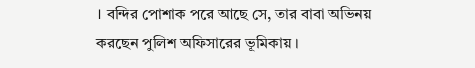। বন্দির পোশাক পরে আছে সে, তার বাবা অভিনয় করছেন পুলিশ অফিসারের ভূমিকায় ।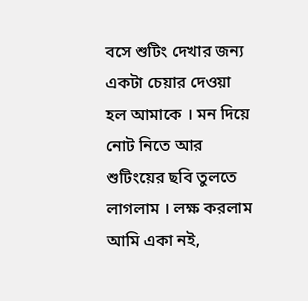বসে শুটিং দেখার জন্য একটা চেয়ার দেওয়া হল আমাকে । মন দিয়ে নোট নিতে আর শুটিংয়ের ছবি তুলতে লাগলাম । লক্ষ করলাম আমি একা নই,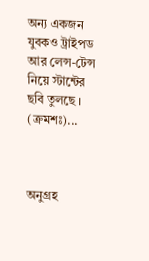অন্য একজন যুবকও ট্রাইপড আর লেন্স-টেন্স নিয়ে স্টান্টের ছবি তুলছে । (ক্রমশঃ)...



অনুগ্রহ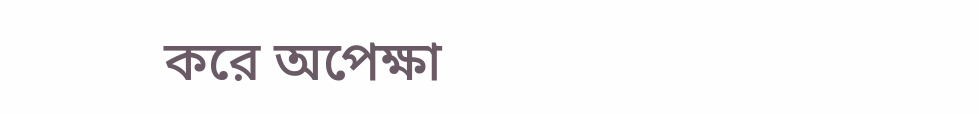করে অপেক্ষা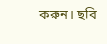করুন। ছবি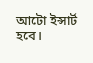আটো ইন্সার্ট হবে।